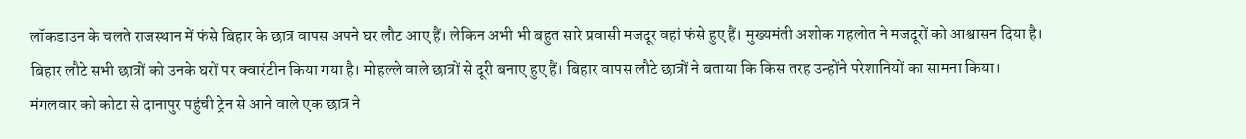लॉकडाउन के चलते राजस्थान में फंसे बिहार के छात्र वापस अपने घर लौट आए हैं। लेकिन अभी भी बहुत सारे प्रवासी मजदूर वहां फंसे हुए हैं। मुख्यमंती अशोक गहलोत ने मजदूरों को आश्वासन दिया है। बिहार लौटे सभी छात्रों को उनके घरों पर क्वारंटीन किया गया है। मोहल्ले वाले छात्रों से दूरी बनाए हुए हैं। बिहार वापस लौटे छात्रों ने बताया कि किस तरह उन्होंने परेशानियों का सामना किया।
मंगलवार को कोटा से दानापुर पहुंची ट्रेन से आने वाले एक छात्र ने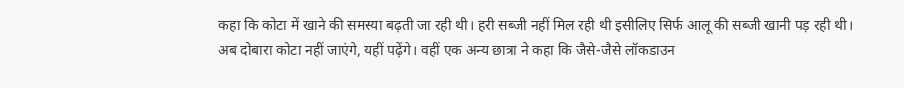कहा कि कोटा में खाने की समस्या बढ़ती जा रही थी। हरी सब्जी नहीं मिल रही थी इसीलिए सिर्फ आलू की सब्जी खानी पड़ रही थी। अब दोबारा कोटा नहीं जाएंगे, यहीं पढ़ेंगे। वहीं एक अन्य छात्रा ने कहा कि जैसे-जैसे लॉकडाउन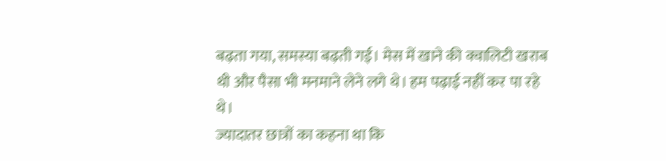बढ़ता गया, समस्या बढ़ती गई। मेस में खाने की क्वालिटी खराब थी और पैसा भी मनमाने लेने लगे थे। हम पढ़ाई नहीं कर पा रहे थे।
ज्यादातर छात्रों का कहना था कि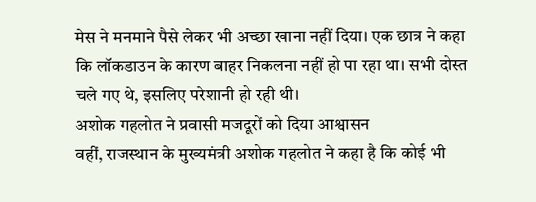मेस ने मनमाने पैसे लेकर भी अच्छा खाना नहीं दिया। एक छात्र ने कहा कि लॉकडाउन के कारण बाहर निकलना नहीं हो पा रहा था। सभी दोस्त चले गए थे, इसलिए परेशानी हो रही थी।
अशोक गहलोत ने प्रवासी मजदूरों को दिया आश्वासन
वहीं, राजस्थान के मुख्यमंत्री अशोक गहलोत ने कहा है कि कोई भी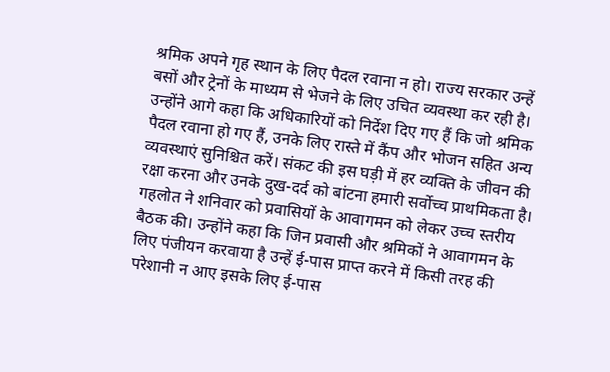श्रमिक अपने गृह स्थान के लिए पैदल रवाना न हो। राज्य सरकार उन्हें बसों और ट्रेनों के माध्यम से भेजने के लिए उचित व्यवस्था कर रही है।
उन्होंने आगे कहा कि अधिकारियों को निर्देश दिए गए हैं कि जो श्रमिक पैदल रवाना हो गए हैं, उनके लिए रास्ते में कैंप और भोजन सहित अन्य व्यवस्थाएं सुनिश्चित करें। संकट की इस घड़ी में हर व्यक्ति के जीवन की रक्षा करना और उनके दुख-दर्द को बांटना हमारी सर्वोच्च प्राथमिकता है।
गहलोत ने शनिवार को प्रवासियों के आवागमन को लेकर उच्च स्तरीय बैठक की। उन्होंने कहा कि जिन प्रवासी और श्रमिकों ने आवागमन के लिए पंजीयन करवाया है उन्हें ई-पास प्राप्त करने में किसी तरह की परेशानी न आए इसके लिए ई-पास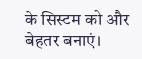के सिस्टम को और बेहतर बनाएं।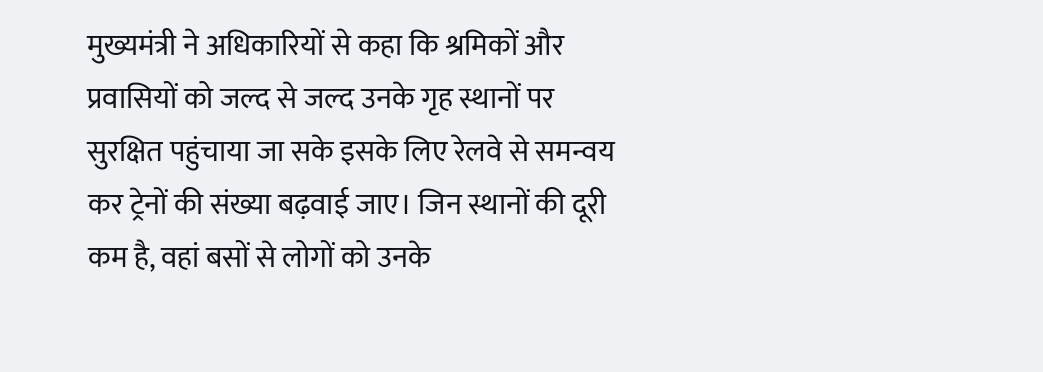मुख्यमंत्री ने अधिकारियों से कहा कि श्रमिकों और प्रवासियों को जल्द से जल्द उनके गृह स्थानों पर सुरक्षित पहुंचाया जा सके इसके लिए रेलवे से समन्वय कर ट्रेनों की संख्या बढ़वाई जाए। जिन स्थानों की दूरी कम है, वहां बसों से लोगों को उनके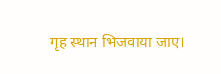गृह स्थान भिजवाया जाए।